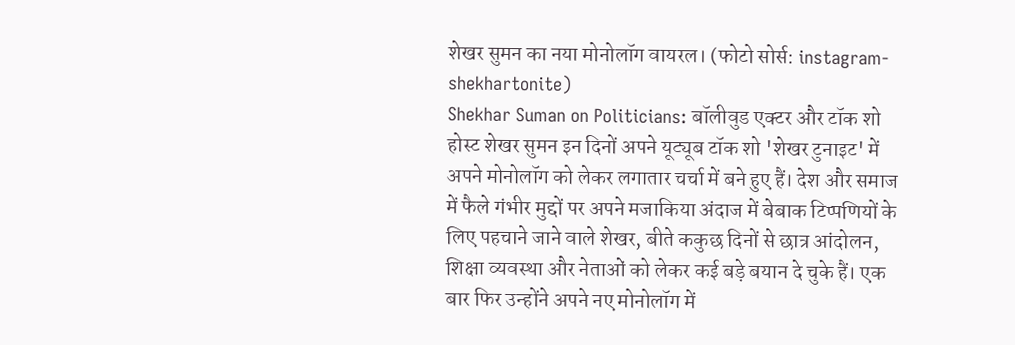शेखर सुमन का नया मोनोलॉग वायरल। (फोटो सोर्स: instagram-shekhartonite)
Shekhar Suman on Politicians: बॉलीवुड एक्टर और टॉक शो होस्ट शेखर सुमन इन दिनों अपने यूट्यूब टॉक शो 'शेखर टुनाइट' में अपने मोनोलॉग को लेकर लगातार चर्चा में बने हुए हैं। देश और समाज में फैले गंभीर मुद्दों पर अपने मजाकिया अंदाज में बेबाक टिप्पणियों के लिए पहचाने जाने वाले शेखर, बीते ककुछ दिनों से छात्र आंदोलन, शिक्षा व्यवस्था और नेताओं को लेकर कई बड़े बयान दे चुके हैं। एक बार फिर उन्होंने अपने नए मोनोलॉग में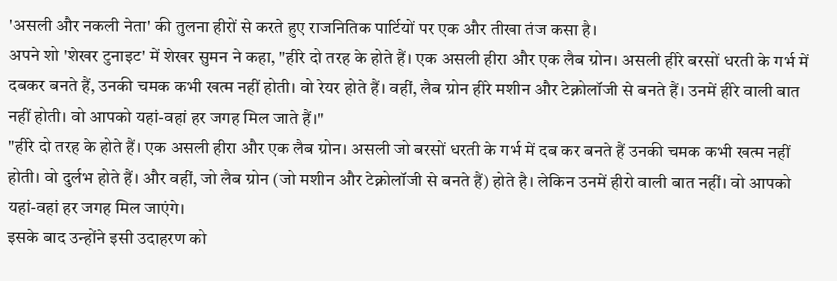'असली और नकली नेता' की तुलना हीरों से करते हुए राजनितिक पार्टियों पर एक और तीखा तंज कसा है।
अपने शो 'शेखर टुनाइट' में शेखर सुमन ने कहा, "हीरे दो तरह के होते हैं। एक असली हीरा और एक लैब ग्रोन। असली हीरे बरसों धरती के गर्भ में दबकर बनते हैं, उनकी चमक कभी खत्म नहीं होती। वो रेयर होते हैं। वहीं, लैब ग्रोन हीरे मशीन और टेक्नोलॉजी से बनते हैं। उनमें हीरे वाली बात नहीं होती। वो आपको यहां-वहां हर जगह मिल जाते हैं।"
"हीरे दो तरह के होते हैं। एक असली हीरा और एक लैब ग्रोन। असली जो बरसों धरती के गर्भ में दब कर बनते हैं उनकी चमक कभी खत्म नहीं होती। वो दुर्लभ होते हैं। और वहीं, जो लैब ग्रोन (जो मशीन और टेक्नोलॉजी से बनते हैं) होते है। लेकिन उनमें हीरो वाली बात नहीं। वो आपको यहां-वहां हर जगह मिल जाएंगे।
इसके बाद उन्होंने इसी उदाहरण को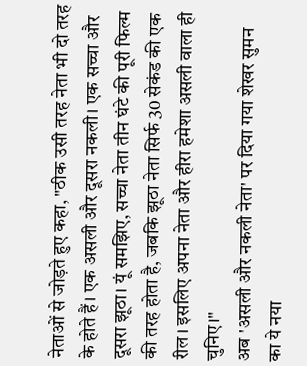नेताओं से जोड़ते हुए कहा, "ठीक उसी तरह नेता भी दो तरह के होते हैं। एक असली और दूसरा नकली। एक सच्चा और दूसरा झूठा। यूं समझिए, सच्चा नेता तीन घंटे की पूरी फिल्म की तरह होता है, जबकि झूठा नेता सिर्फ 30 सेकंड की एक रील। इसलिए अपना नेता और हीरा हमेशा असली वाला ही चुनिए।"
अब 'असली और नकली नेता' पर दिया गया शेखर सुमन का ये नया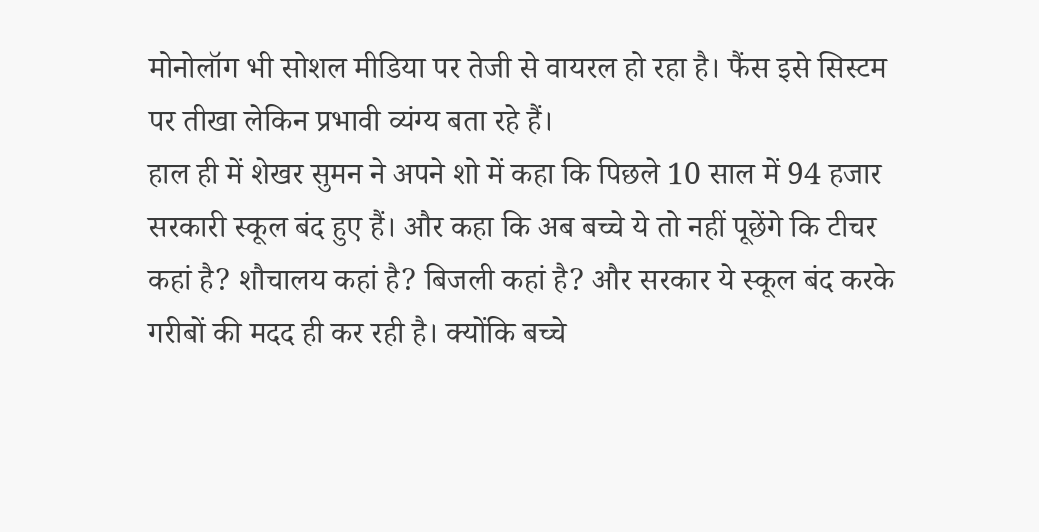मोनोलॉग भी सोशल मीडिया पर तेजी से वायरल हो रहा है। फैंस इसे सिस्टम पर तीखा लेकिन प्रभावी व्यंग्य बता रहे हैं।
हाल ही में शेखर सुमन ने अपने शो में कहा कि पिछले 10 साल में 94 हजार सरकारी स्कूल बंद हुए हैं। और कहा कि अब बच्चे ये तो नहीं पूछेंगे कि टीचर कहां है? शौचालय कहां है? बिजली कहां है? और सरकार ये स्कूल बंद करके गरीबों की मदद ही कर रही है। क्योंकि बच्चे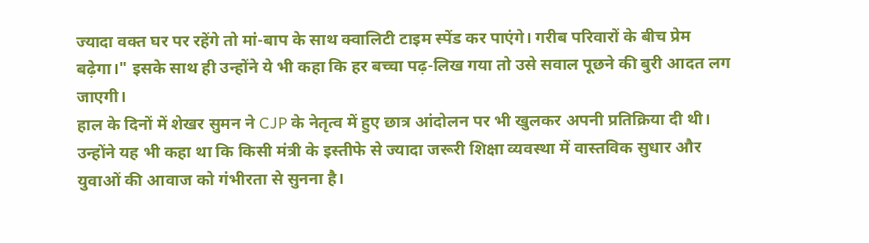ज्यादा वक्त घर पर रहेंगे तो मां-बाप के साथ क्वालिटी टाइम स्पेंड कर पाएंगे। गरीब परिवारों के बीच प्रेम बढ़ेगा।" इसके साथ ही उन्होंने ये भी कहा कि हर बच्चा पढ़-लिख गया तो उसे सवाल पूछने की बुरी आदत लग जाएगी।
हाल के दिनों में शेखर सुमन ने CJP के नेतृत्व में हुए छात्र आंदोलन पर भी खुलकर अपनी प्रतिक्रिया दी थी। उन्होंने यह भी कहा था कि किसी मंत्री के इस्तीफे से ज्यादा जरूरी शिक्षा व्यवस्था में वास्तविक सुधार और युवाओं की आवाज को गंभीरता से सुनना है।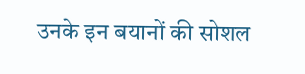उनके इन बयानों की सोशल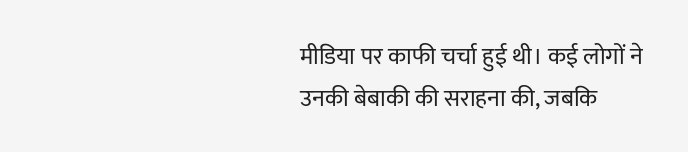मीडिया पर काफी चर्चा हुई थी। कई लोगों ने उनकी बेबाकी की सराहना की, जबकि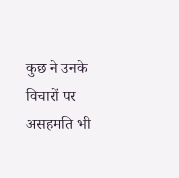कुछ ने उनके विचारों पर असहमति भी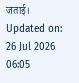जताई।
Updated on:
26 Jul 2026 06:05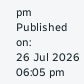pm
Published on:
26 Jul 2026 06:05 pm